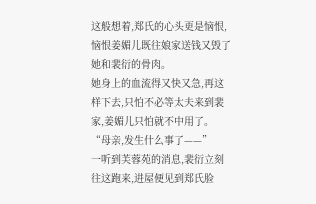这般想着,郑氏的心头更是恼恨,恼恨姜媚儿既往娘家送钱又毁了她和裴衍的骨肉。
她身上的血流得又快又急,再这样下去,只怕不必等太夫来到裴家,姜媚儿只怕就不中用了。
“母亲,发生什么事了——”
一听到芙蓉苑的消息,裴衍立刻往这跑来,进屋便见到郑氏脸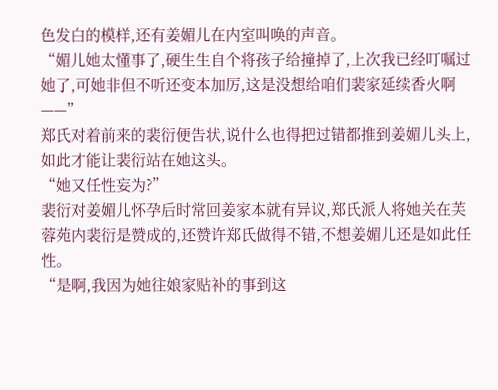色发白的模样,还有姜媚儿在内室叫唤的声音。
“媚儿她太懂事了,硬生生自个将孩子给撞掉了,上次我已经叮嘱过她了,可她非但不听还变本加厉,这是没想给咱们裴家延续香火啊——”
郑氏对着前来的裴衍便告状,说什么也得把过错都推到姜媚儿头上,如此才能让裴衍站在她这头。
“她又任性妄为?”
裴衍对姜媚儿怀孕后时常回姜家本就有异议,郑氏派人将她关在芙蓉苑内裴衍是赞成的,还赞许郑氏做得不错,不想姜媚儿还是如此任性。
“是啊,我因为她往娘家贴补的事到这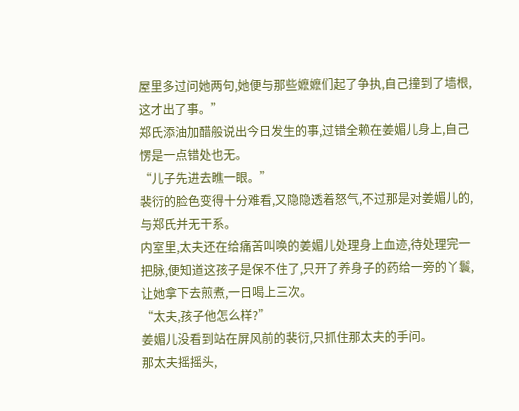屋里多过问她两句,她便与那些嬷嬷们起了争执,自己撞到了墙根,这才出了事。”
郑氏添油加醋般说出今日发生的事,过错全赖在姜媚儿身上,自己愣是一点错处也无。
“儿子先进去瞧一眼。”
裴衍的脸色变得十分难看,又隐隐透着怒气,不过那是对姜媚儿的,与郑氏并无干系。
内室里,太夫还在给痛苦叫唤的姜媚儿处理身上血迹,待处理完一把脉,便知道这孩子是保不住了,只开了养身子的药给一旁的丫鬟,让她拿下去煎煮,一日喝上三次。
“太夫,孩子他怎么样?”
姜媚儿没看到站在屏风前的裴衍,只抓住那太夫的手问。
那太夫摇摇头,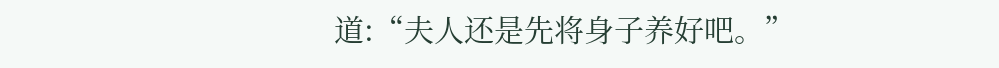道:“夫人还是先将身子养好吧。”